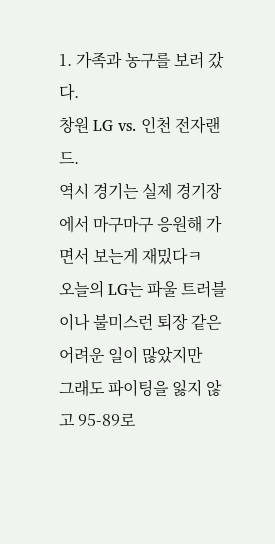1. 가족과 농구를 보러 갔다.
창원 LG vs. 인천 전자랜드.
역시 경기는 실제 경기장에서 마구마구 응원해 가면서 보는게 재밌다ㅋ
오늘의 LG는 파울 트러블이나 불미스런 퇴장 같은 어려운 일이 많았지만
그래도 파이팅을 잃지 않고 95-89로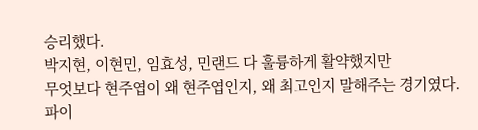승리했다.
박지현, 이현민, 임효성, 민랜드 다 훌륭하게 활약했지만
무엇보다 현주엽이 왜 현주엽인지, 왜 최고인지 말해주는 경기였다.
파이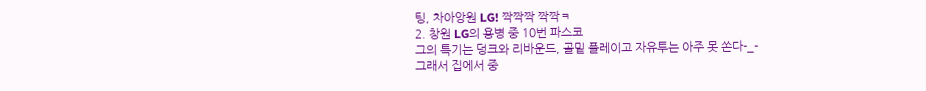팅, 차아앙원 LG! 짝짝짝 짝짝ㅋ
2. 창원 LG의 용병 중 10번 파스코
그의 특기는 덩크와 리바운드, 골밑 플레이고 자유투는 아주 못 쏜다-_-
그래서 집에서 중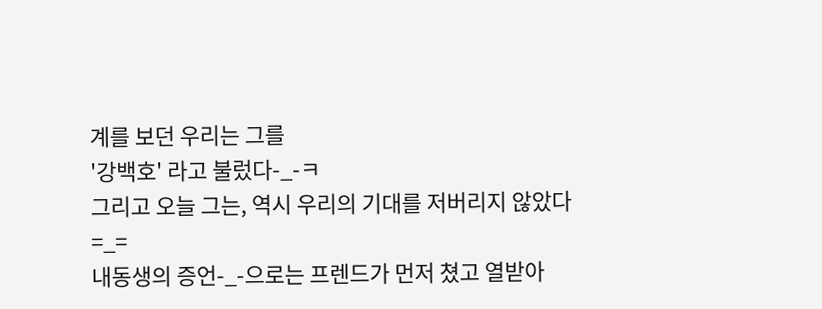계를 보던 우리는 그를
'강백호' 라고 불렀다-_-ㅋ
그리고 오늘 그는, 역시 우리의 기대를 저버리지 않았다=_=
내동생의 증언-_-으로는 프렌드가 먼저 쳤고 열받아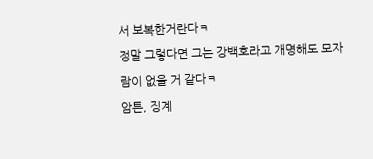서 보복한거란다ㅋ
정말 그렇다면 그는 강백호라고 개명해도 모자람이 없을 거 같다ㅋ
암튼, 징계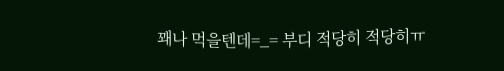꽤나 먹을텐데=_= 부디 적당히 적당히ㅠ